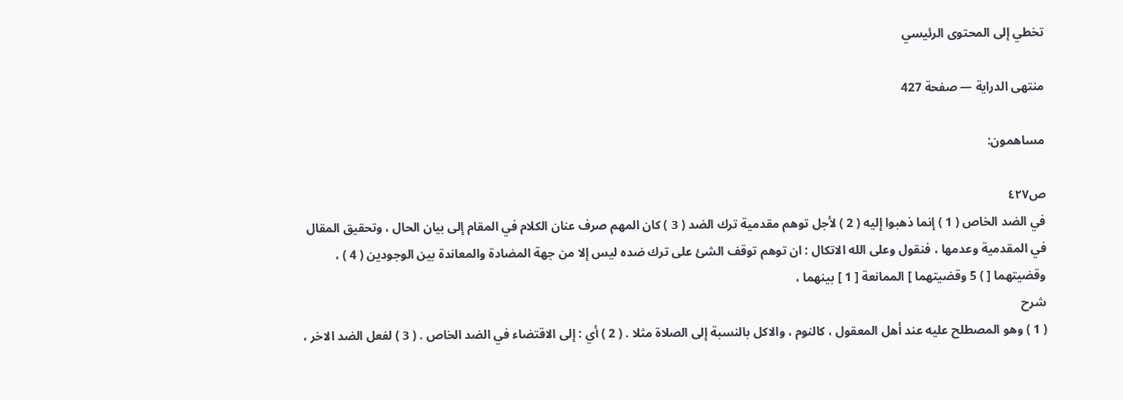تخطي إلى المحتوى الرئيسي

منتهى الدراية — صفحة 427

مساهمون:

ص٤٢٧
في الضد الخاص ( 1 ) إنما ذهبوا إليه ( 2 ) لأجل توهم مقدمية ترك الضد ( 3 ) كان المهم صرف عنان الكلام في المقام إلى بيان الحال ، وتحقيق المقال في المقدمية وعدمها ، فنقول وعلى الله الاتكال : ان توهم توقف الشئ على ترك ضده ليس إلا من جهة المضادة والمعاندة بين الوجودين ( 4 ) ، وقضيتهما [ ) 5 وقضيتهما ] الممانعة [ 1 ] بينهما ،
شرح
( 1 ) وهو المصطلح عليه عند أهل المعقول ، كالنوم ، والاكل بالنسبة إلى الصلاة مثلا . ( 2 ) أي : إلى الاقتضاء في الضد الخاص . ( 3 ) لفعل الضد الاخر ،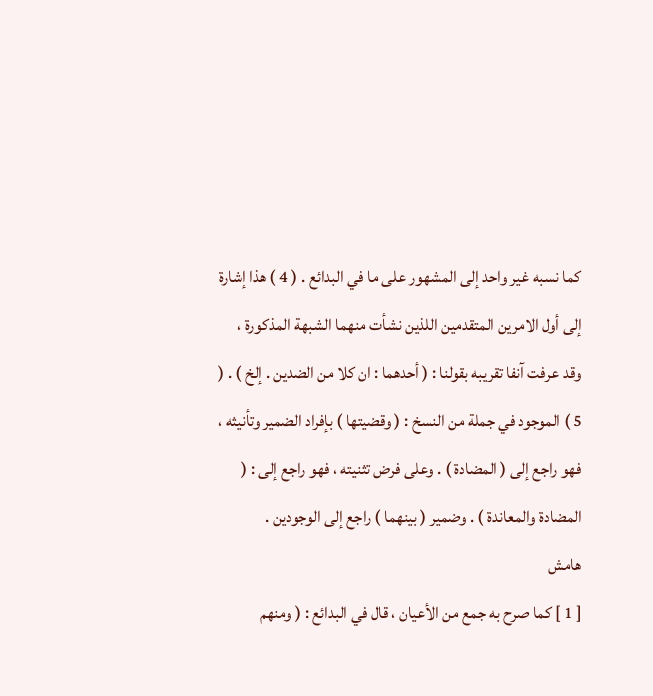كما نسبه غير واحد إلى المشهور على ما في البدائع . ( 4 ) هذا إشارة إلى أول الامرين المتقدمين اللذين نشأت منهما الشبهة المذكورة ، وقد عرفت آنفا تقريبه بقولنا : ( أحدهما : ان كلا من الضدين . إلخ ) . ( 5 ) الموجود في جملة من النسخ : ( وقضيتها ) بإفراد الضمير وتأنيثه ، فهو راجع إلى ( المضادة ) . وعلى فرض تثنيته ، فهو راجع إلى : ( المضادة والمعاندة ) . وضمير ( بينهما ) راجع إلى الوجودين .
هامش
[ 1 ] كما صرح به جمع من الأعيان ، قال في البدائع : ( ومنهم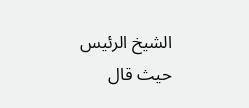الشيخ الرئيس حيث قال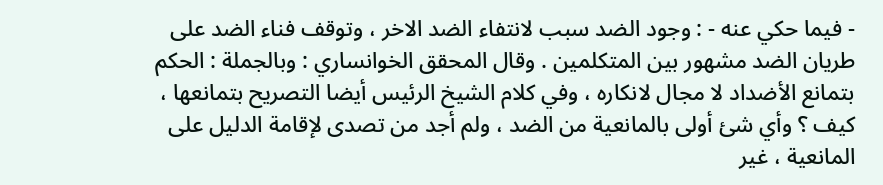- فيما حكي عنه - : وجود الضد سبب لانتفاء الضد الاخر ، وتوقف فناء الضد على طريان الضد مشهور بين المتكلمين . وقال المحقق الخوانساري : وبالجملة : الحكم بتمانع الأضداد لا مجال لانكاره ، وفي كلام الشيخ الرئيس أيضا التصريح بتمانعها ، كيف ؟ وأي شئ أولى بالمانعية من الضد ، ولم أجد من تصدى لإقامة الدليل على المانعية ، غير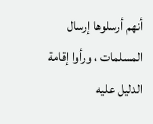أنهم أرسلوها إرسال المسلمات ، ورأوا إقامة الدليل عليه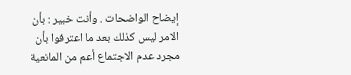إيضاح الواضحات . وأنت خبير : بأن الامر ليس كذلك بعد ما اعترفوا بأن مجرد عدم الاجتماع أعم من المانعية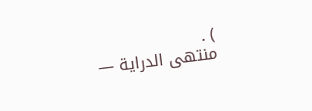) .
منتهى الدراية —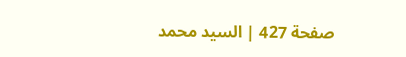صفحة 427 | السيد محمد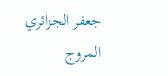جعفر الجزائري المروج